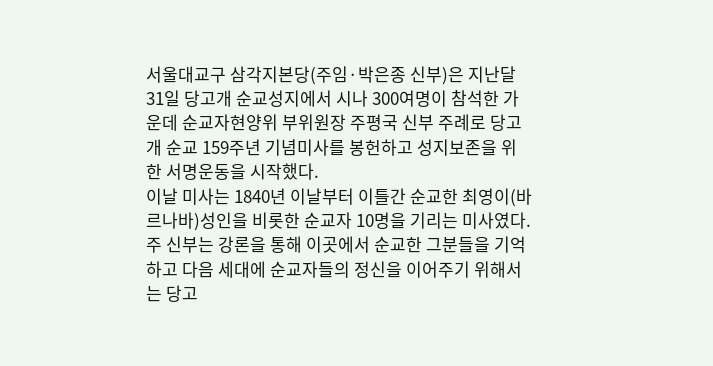서울대교구 삼각지본당(주임·박은종 신부)은 지난달 31일 당고개 순교성지에서 시나 300여명이 참석한 가운데 순교자현양위 부위원장 주평국 신부 주례로 당고개 순교 159주년 기념미사를 봉헌하고 성지보존을 위한 서명운동을 시작했다.
이날 미사는 1840년 이날부터 이틀간 순교한 최영이(바르나바)성인을 비롯한 순교자 10명을 기리는 미사였다. 주 신부는 강론을 통해 이곳에서 순교한 그분들을 기억하고 다음 세대에 순교자들의 정신을 이어주기 위해서는 당고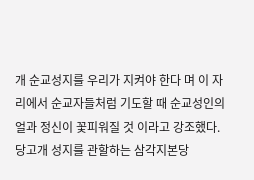개 순교성지를 우리가 지켜야 한다 며 이 자리에서 순교자들처럼 기도할 때 순교성인의 얼과 정신이 꽃피워질 것 이라고 강조했다.
당고개 성지를 관할하는 삼각지본당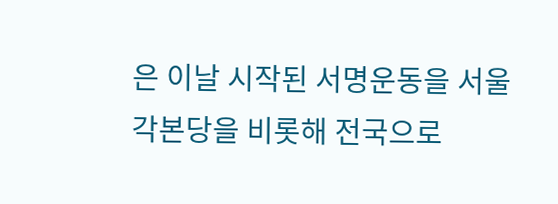은 이날 시작된 서명운동을 서울 각본당을 비롯해 전국으로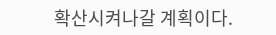확산시켜나갈 계획이다.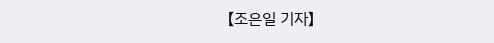【조은일 기자】